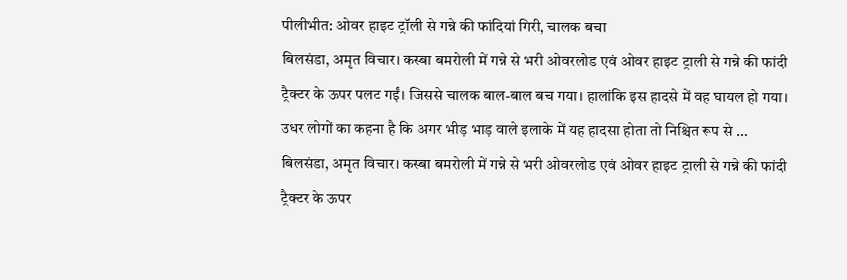पीलीभीत: ओवर हाइट ट्रॉली से गन्ने की फांदियां गिरी, चालक बचा
बिलसंडा, अमृत विचार। कस्बा बमरोली में गन्ने से भरी ओवरलोड एवं ओवर हाइट ट्राली से गन्ने की फांदी ट्रैक्टर के ऊपर पलट गईं। जिससे चालक बाल-बाल बच गया। हालांकि इस हादसे में वह घायल हो गया। उधर लोगों का कहना है कि अगर भीड़ भाड़ वाले इलाके में यह हादसा होता तो निश्चित रूप से …
बिलसंडा, अमृत विचार। कस्बा बमरोली में गन्ने से भरी ओवरलोड एवं ओवर हाइट ट्राली से गन्ने की फांदी ट्रैक्टर के ऊपर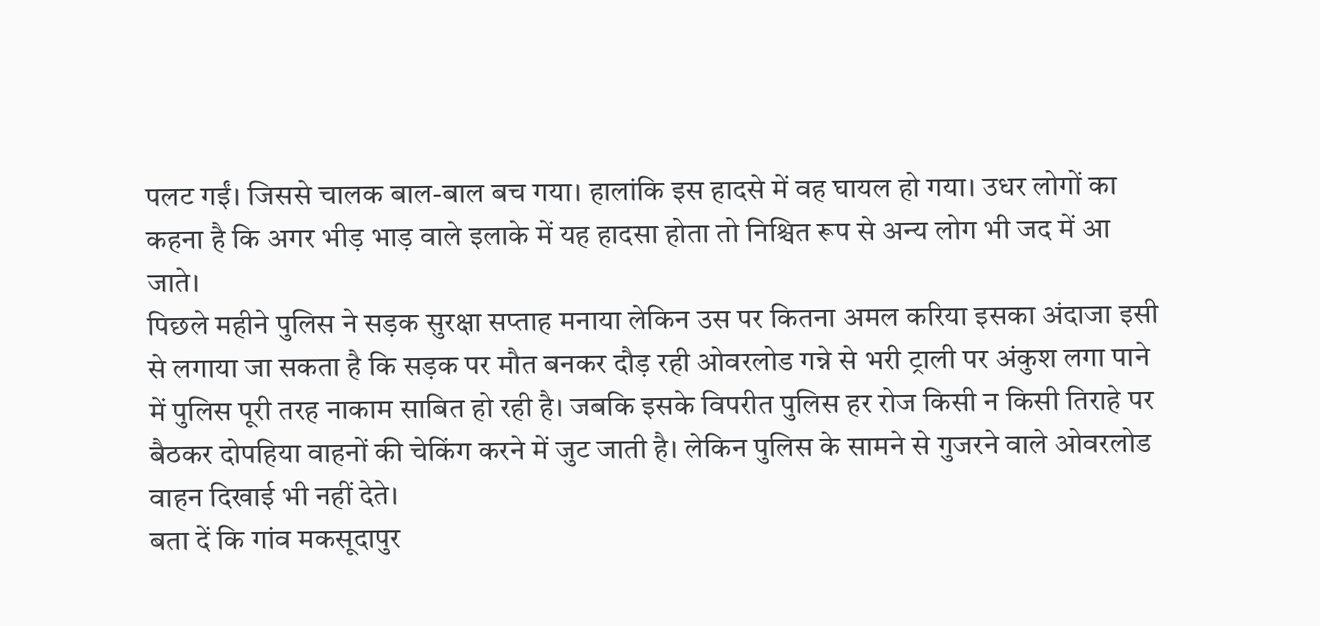पलट गईं। जिससे चालक बाल-बाल बच गया। हालांकि इस हादसे में वह घायल हो गया। उधर लोगों का कहना है कि अगर भीड़ भाड़ वाले इलाके में यह हादसा होता तो निश्चित रूप से अन्य लोग भी जद में आ जाते।
पिछले महीने पुलिस ने सड़क सुरक्षा सप्ताह मनाया लेकिन उस पर कितना अमल करिया इसका अंदाजा इसी से लगाया जा सकता है कि सड़क पर मौत बनकर दौड़ रही ओवरलोड गन्ने से भरी ट्राली पर अंकुश लगा पाने में पुलिस पूरी तरह नाकाम साबित हो रही है। जबकि इसके विपरीत पुलिस हर रोज किसी न किसी तिराहे पर बैठकर दोपहिया वाहनों की चेकिंग करने में जुट जाती है। लेकिन पुलिस के सामने से गुजरने वाले ओवरलोड वाहन दिखाई भी नहीं देते।
बता दें कि गांव मकसूदापुर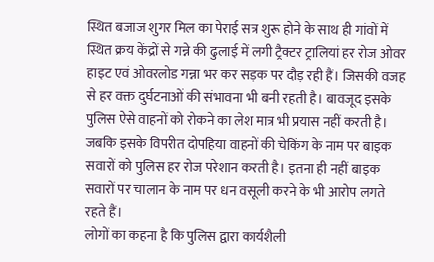स्थित बजाज शुगर मिल का पेराई सत्र शुरू होने के साथ ही गांवों में स्थित क्रय केंद्रों से गन्ने की ढुलाई में लगी ट्रैक्टर ट्रालियां हर रोज ओवर हाइट एवं ओवरलोड गन्ना भर कर सड़क पर दौड़ रही हैं। जिसकी वजह से हर वक्त दुर्घटनाओं की संभावना भी बनी रहती है। बावजूद इसके पुलिस ऐसे वाहनों को रोकने का लेश मात्र भी प्रयास नहीं करती है। जबकि इसके विपरीत दोपहिया वाहनों की चेकिंग के नाम पर बाइक सवारों को पुलिस हर रोज परेशान करती है। इतना ही नहीं बाइक सवारों पर चालान के नाम पर धन वसूली करने के भी आरोप लगते रहते हैं।
लोगों का कहना है कि पुलिस द्वारा कार्यशैली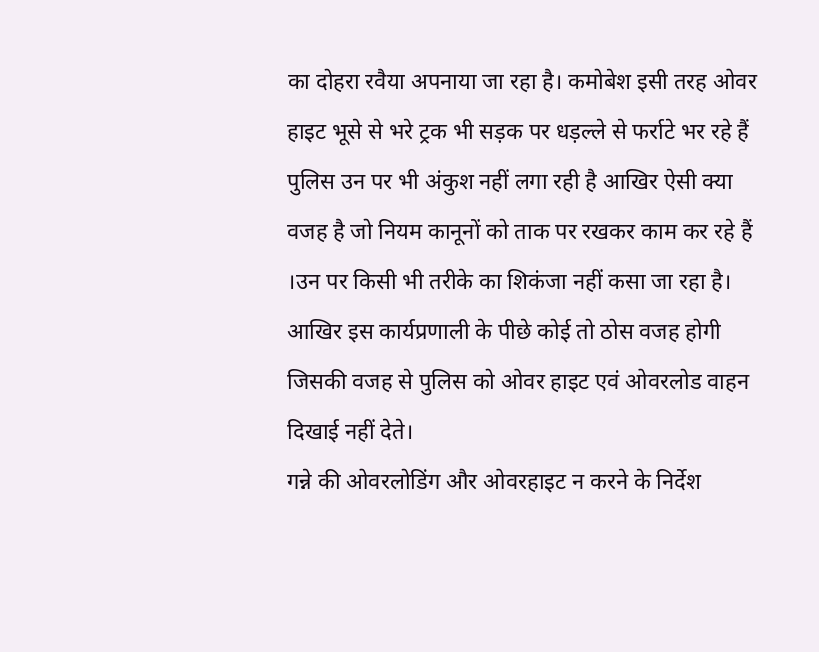का दोहरा रवैया अपनाया जा रहा है। कमोबेश इसी तरह ओवर हाइट भूसे से भरे ट्रक भी सड़क पर धड़ल्ले से फर्राटे भर रहे हैं पुलिस उन पर भी अंकुश नहीं लगा रही है आखिर ऐसी क्या वजह है जो नियम कानूनों को ताक पर रखकर काम कर रहे हैं ।उन पर किसी भी तरीके का शिकंजा नहीं कसा जा रहा है। आखिर इस कार्यप्रणाली के पीछे कोई तो ठोस वजह होगी जिसकी वजह से पुलिस को ओवर हाइट एवं ओवरलोड वाहन दिखाई नहीं देते।
गन्ने की ओवरलोडिंग और ओवरहाइट न करने के निर्देश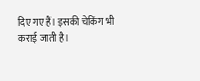दिए गए हैं। इसकी चेकिंग भी कराई जाती है।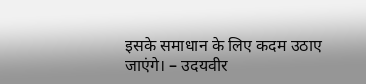इसके समाधान के लिए कदम उठाए जाएंगे। – उदयवीर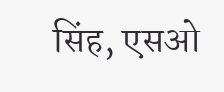सिंह, एसओ